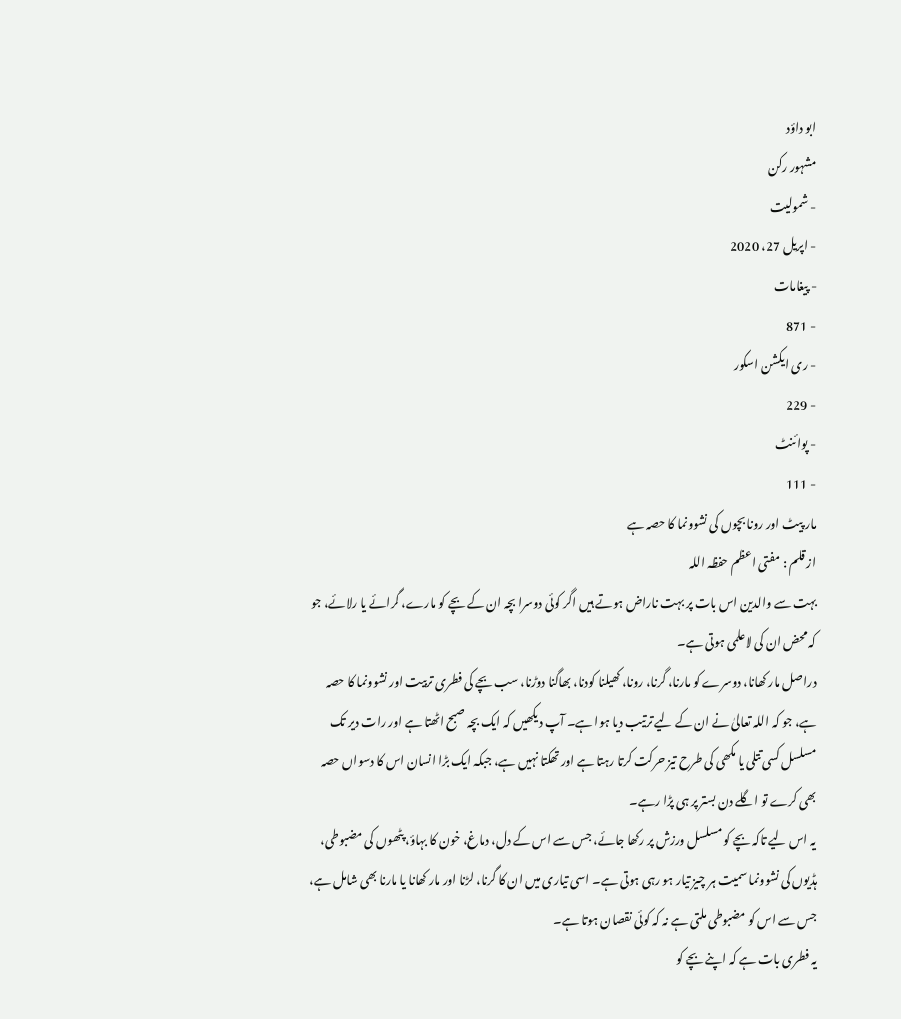ابو داؤد
مشہور رکن
- شمولیت
- اپریل 27، 2020
- پیغامات
- 871
- ری ایکشن اسکور
- 229
- پوائنٹ
- 111
مار پیٹ اور رونا بچوں کی نشوونما کا حصہ ہے
از قلم : مفتی اعظم حفظہ اللہ
بہت سے والدین اس بات پر بہت ناراض ہوتے ہیں اگر کوئی دوسرا بچہ ان کے بچے کو مارے، گرائے یا رلائے، جو کہ محض ان کی لاعلمی ہوتی ہے۔
دراصل مار کھانا، دوسرے کو مارنا، گرنا، رونا، کھیلنا کودنا، بھاگنا دوڑنا، سب بچے کی فطری تربیت اور نشوونما کا حصہ ہے، جو کہ اللہ تعالیٰ نے ان کے لیے ترتیب دیا ہوا ہے۔ آپ دیکھیں کہ ایک بچہ صبح اٹھتا ہے اور رات دیر تک مسلسل کسی تتلی یا مکھی کی طرح تیز حرکت کرتا رہتا ہے اور تھکتا نہیں ہے، جبکہ ایک بڑا انسان اس کا دسواں حصہ بھی کرے تو اگلے دن بستر پر ہی پڑا رہے۔
یہ اس لیے تاکہ بچے کو مسلسل ورزش پر رکھا جائے، جس سے اس کے دل، دماغ، خون کا بہاؤ، پٹھوں کی مضبوطی، ہڈیوں کی نشوونما سمیت ہر چیز تیار ہو رہی ہوتی ہے۔ اسی تیاری میں ان کا گرنا، لڑنا اور مار کھانا یا مارنا بھی شامل ہے، جس سے اس کو مضبوطی ملتی ہے نہ کہ کوئی نقصان ہوتا ہے۔
یہ فطری بات ہے کہ اپنے بچے کو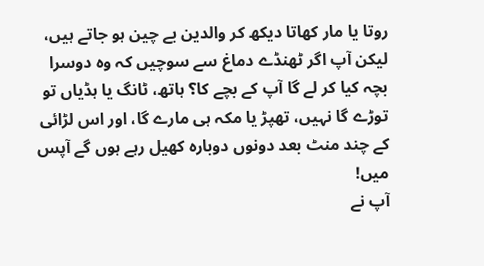روتا یا مار کھاتا دیکھ کر والدین بے چین ہو جاتے ہیں، لیکن آپ اگر ٹھنڈے دماغ سے سوچیں کہ وہ دوسرا بچہ کیا کر لے گا آپ کے بچے کا؟ ہاتھ، ٹانگ یا ہڈیاں تو توڑے گا نہیں، تھپڑ یا مکہ ہی مارے گا، اور اس لڑائی کے چند منٹ بعد دونوں دوبارہ کھیل رہے ہوں گے آپس میں!
آپ نے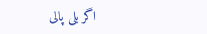اگر بلی پالی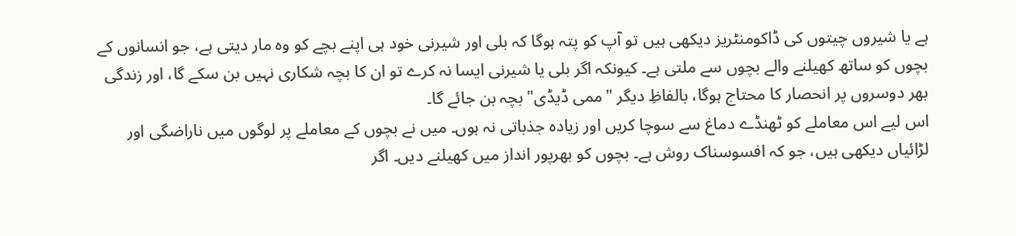ہے یا شیروں چیتوں کی ڈاکومنٹریز دیکھی ہیں تو آپ کو پتہ ہوگا کہ بلی اور شیرنی خود ہی اپنے بچے کو وہ مار دیتی ہے، جو انسانوں کے بچوں کو ساتھ کھیلنے والے بچوں سے ملتی ہے۔ کیونکہ اگر بلی یا شیرنی ایسا نہ کرے تو ان کا بچہ شکاری نہیں بن سکے گا، اور زندگی بھر دوسروں پر انحصار کا محتاج ہوگا، بالفاظِ دیگر "ممی ڈیڈی" بچہ بن جائے گا۔
اس لیے اس معاملے کو ٹھنڈے دماغ سے سوچا کریں اور زیادہ جذباتی نہ ہوں۔ میں نے بچوں کے معاملے پر لوگوں میں ناراضگی اور لڑائیاں دیکھی ہیں، جو کہ افسوسناک روش ہے۔ بچوں کو بھرپور انداز میں کھیلنے دیں۔ اگر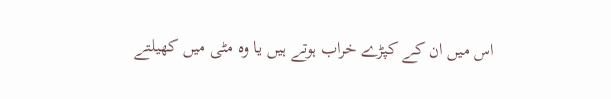اس میں ان کے کپڑے خراب ہوتے ہیں یا وہ مٹی میں کھیلتے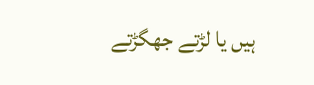ہیں یا لڑتے جھگڑتے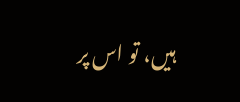ہیں، تو اس پر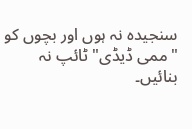سنجیدہ نہ ہوں اور بچوں کو "ممی ڈیڈی" ٹائپ نہ بنائیں۔